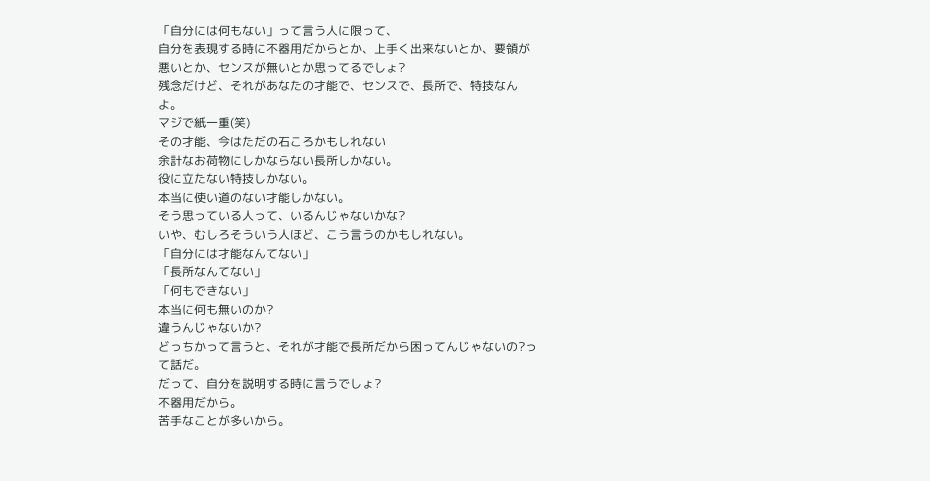「自分には何もない」って言う人に限って、
自分を表現する時に不器用だからとか、上手く出来ないとか、要領が悪いとか、センスが無いとか思ってるでしょ?
残念だけど、それがあなたの才能で、センスで、長所で、特技なんよ。
マジで紙一重(笑)
その才能、今はただの石ころかもしれない
余計なお荷物にしかならない長所しかない。
役に立たない特技しかない。
本当に使い道のない才能しかない。
そう思っている人って、いるんじゃないかな?
いや、むしろそういう人ほど、こう言うのかもしれない。
「自分には才能なんてない」
「長所なんてない」
「何もできない」
本当に何も無いのか?
違うんじゃないか?
どっちかって言うと、それが才能で長所だから困ってんじゃないの?って話だ。
だって、自分を説明する時に言うでしょ?
不器用だから。
苦手なことが多いから。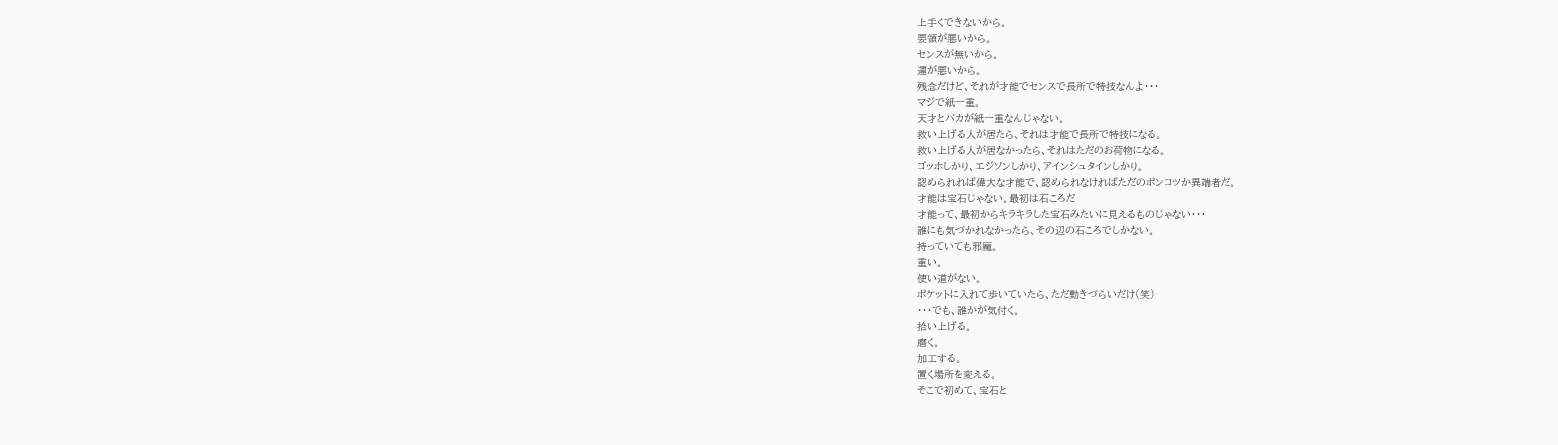上手くできないから。
要領が悪いから。
センスが無いから。
運が悪いから。
残念だけど、それが才能でセンスで長所で特技なんよ・・・
マジで紙一重。
天才とバカが紙一重なんじゃない。
救い上げる人が居たら、それは才能で長所で特技になる。
救い上げる人が居なかったら、それはただのお荷物になる。
ゴッホしかり、エジソンしかり、アインシュタインしかり。
認められれば偉大な才能で、認められなければただのポンコツか異端者だ。
才能は宝石じゃない。最初は石ころだ
才能って、最初からキラキラした宝石みたいに見えるものじゃない・・・
誰にも気づかれなかったら、その辺の石ころでしかない。
持っていても邪魔。
重い。
使い道がない。
ポケットに入れて歩いていたら、ただ動きづらいだけ(笑)
・・・でも、誰かが気付く。
拾い上げる。
磨く。
加工する。
置く場所を変える。
そこで初めて、宝石と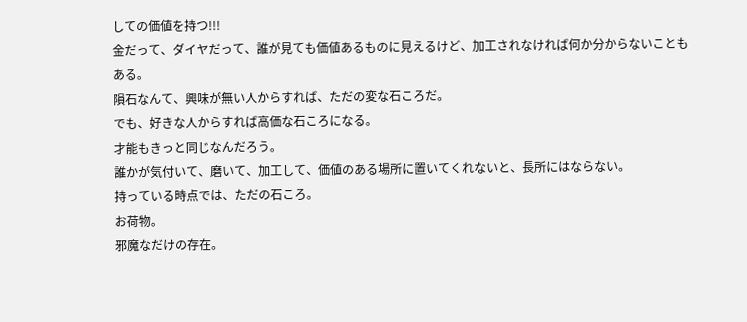しての価値を持つ!!!
金だって、ダイヤだって、誰が見ても価値あるものに見えるけど、加工されなければ何か分からないこともある。
隕石なんて、興味が無い人からすれば、ただの変な石ころだ。
でも、好きな人からすれば高価な石ころになる。
才能もきっと同じなんだろう。
誰かが気付いて、磨いて、加工して、価値のある場所に置いてくれないと、長所にはならない。
持っている時点では、ただの石ころ。
お荷物。
邪魔なだけの存在。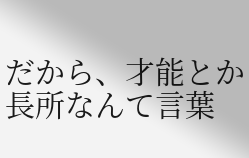だから、才能とか長所なんて言葉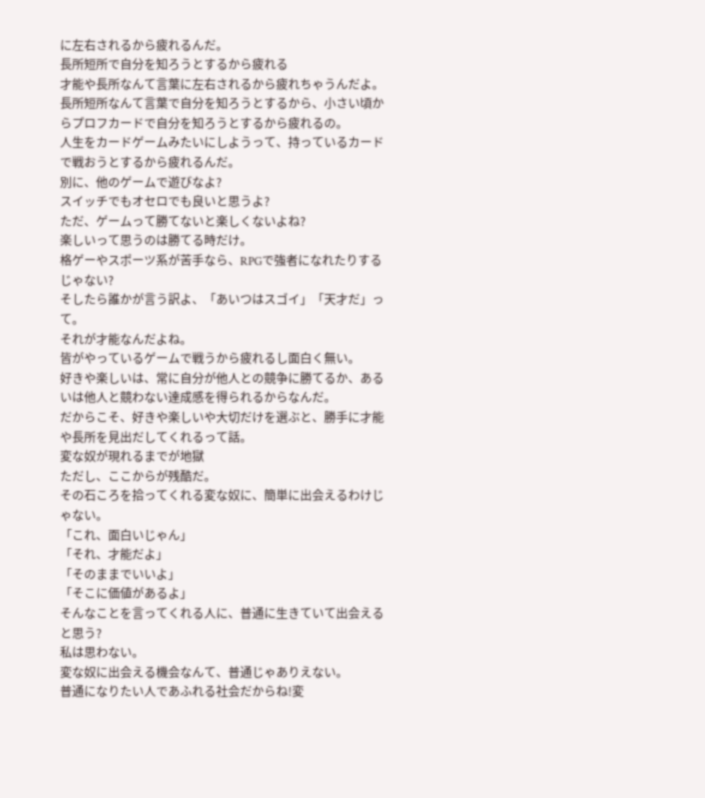に左右されるから疲れるんだ。
長所短所で自分を知ろうとするから疲れる
才能や長所なんて言葉に左右されるから疲れちゃうんだよ。
長所短所なんて言葉で自分を知ろうとするから、小さい頃からプロフカードで自分を知ろうとするから疲れるの。
人生をカードゲームみたいにしようって、持っているカードで戦おうとするから疲れるんだ。
別に、他のゲームで遊びなよ?
スイッチでもオセロでも良いと思うよ?
ただ、ゲームって勝てないと楽しくないよね?
楽しいって思うのは勝てる時だけ。
格ゲーやスポーツ系が苦手なら、RPGで強者になれたりするじゃない?
そしたら誰かが言う訳よ、「あいつはスゴイ」「天才だ」って。
それが才能なんだよね。
皆がやっているゲームで戦うから疲れるし面白く無い。
好きや楽しいは、常に自分が他人との競争に勝てるか、あるいは他人と競わない達成感を得られるからなんだ。
だからこそ、好きや楽しいや大切だけを選ぶと、勝手に才能や長所を見出だしてくれるって話。
変な奴が現れるまでが地獄
ただし、ここからが残酷だ。
その石ころを拾ってくれる変な奴に、簡単に出会えるわけじゃない。
「これ、面白いじゃん」
「それ、才能だよ」
「そのままでいいよ」
「そこに価値があるよ」
そんなことを言ってくれる人に、普通に生きていて出会えると思う?
私は思わない。
変な奴に出会える機会なんて、普通じゃありえない。
普通になりたい人であふれる社会だからね!変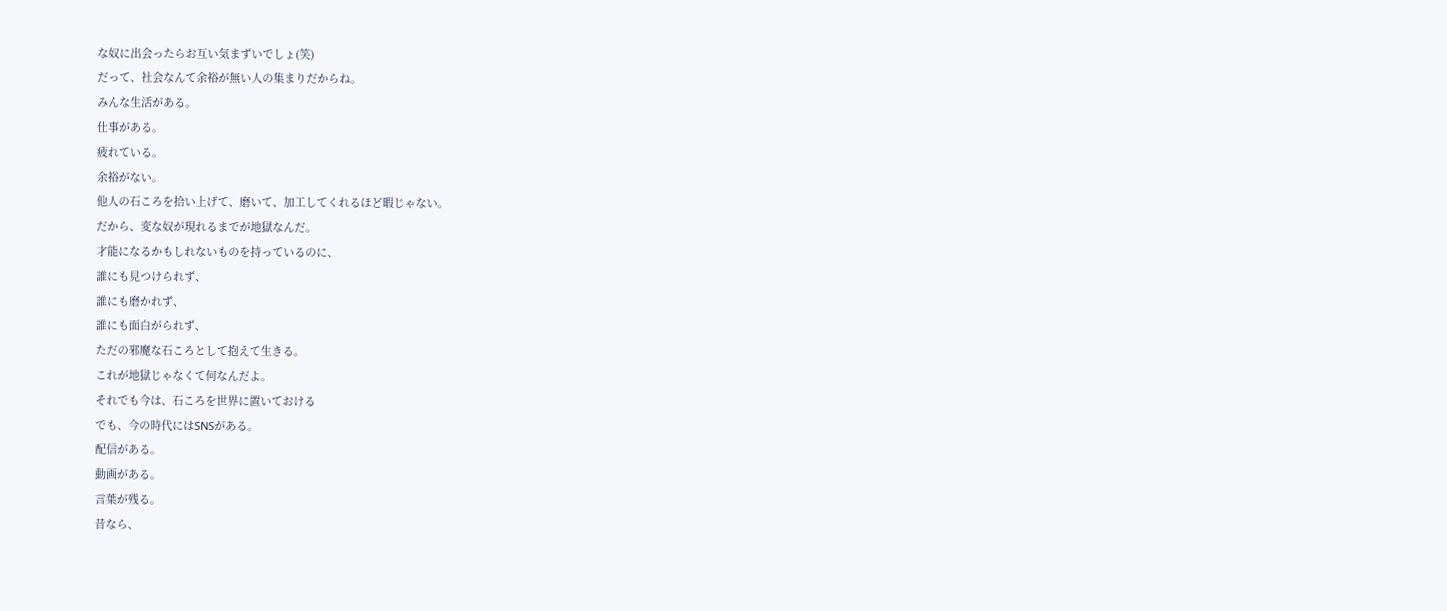な奴に出会ったらお互い気まずいでしょ(笑)
だって、社会なんて余裕が無い人の集まりだからね。
みんな生活がある。
仕事がある。
疲れている。
余裕がない。
他人の石ころを拾い上げて、磨いて、加工してくれるほど暇じゃない。
だから、変な奴が現れるまでが地獄なんだ。
才能になるかもしれないものを持っているのに、
誰にも見つけられず、
誰にも磨かれず、
誰にも面白がられず、
ただの邪魔な石ころとして抱えて生きる。
これが地獄じゃなくて何なんだよ。
それでも今は、石ころを世界に置いておける
でも、今の時代にはSNSがある。
配信がある。
動画がある。
言葉が残る。
昔なら、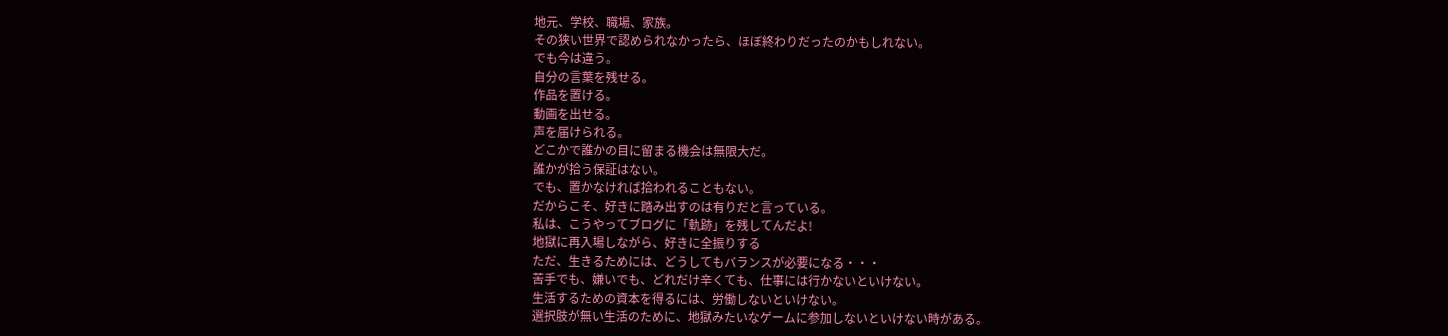地元、学校、職場、家族。
その狭い世界で認められなかったら、ほぼ終わりだったのかもしれない。
でも今は違う。
自分の言葉を残せる。
作品を置ける。
動画を出せる。
声を届けられる。
どこかで誰かの目に留まる機会は無限大だ。
誰かが拾う保証はない。
でも、置かなければ拾われることもない。
だからこそ、好きに踏み出すのは有りだと言っている。
私は、こうやってブログに「軌跡」を残してんだよ!
地獄に再入場しながら、好きに全振りする
ただ、生きるためには、どうしてもバランスが必要になる・・・
苦手でも、嫌いでも、どれだけ辛くても、仕事には行かないといけない。
生活するための資本を得るには、労働しないといけない。
選択肢が無い生活のために、地獄みたいなゲームに参加しないといけない時がある。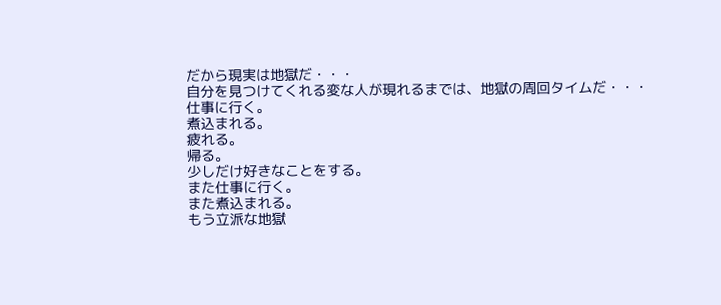だから現実は地獄だ・・・
自分を見つけてくれる変な人が現れるまでは、地獄の周回タイムだ・・・
仕事に行く。
煮込まれる。
疲れる。
帰る。
少しだけ好きなことをする。
また仕事に行く。
また煮込まれる。
もう立派な地獄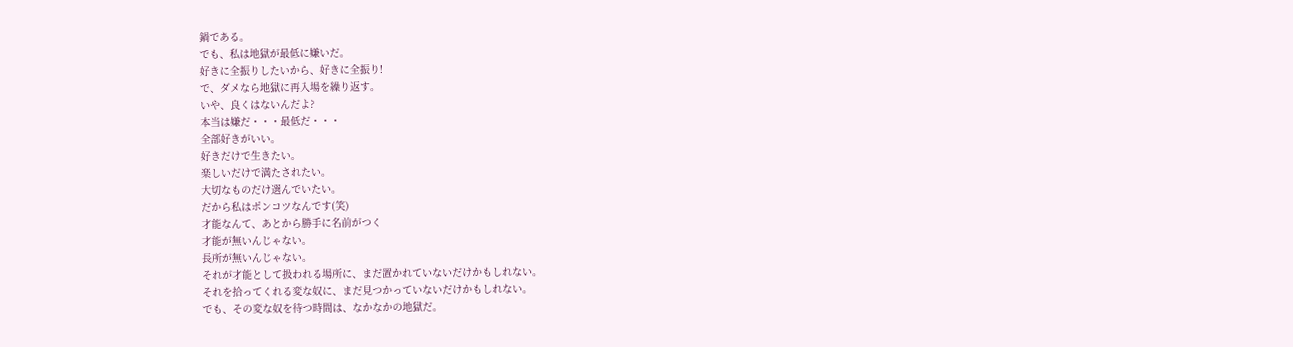鍋である。
でも、私は地獄が最低に嫌いだ。
好きに全振りしたいから、好きに全振り!
で、ダメなら地獄に再入場を繰り返す。
いや、良くはないんだよ?
本当は嫌だ・・・最低だ・・・
全部好きがいい。
好きだけで生きたい。
楽しいだけで満たされたい。
大切なものだけ選んでいたい。
だから私はポンコツなんです(笑)
才能なんて、あとから勝手に名前がつく
才能が無いんじゃない。
長所が無いんじゃない。
それが才能として扱われる場所に、まだ置かれていないだけかもしれない。
それを拾ってくれる変な奴に、まだ見つかっていないだけかもしれない。
でも、その変な奴を待つ時間は、なかなかの地獄だ。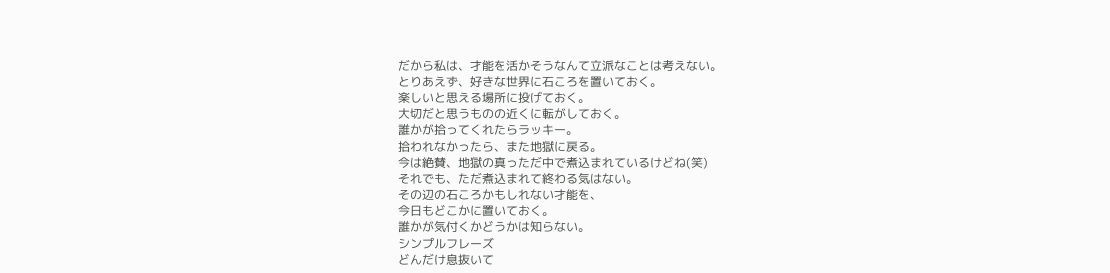だから私は、才能を活かそうなんて立派なことは考えない。
とりあえず、好きな世界に石ころを置いておく。
楽しいと思える場所に投げておく。
大切だと思うものの近くに転がしておく。
誰かが拾ってくれたらラッキー。
拾われなかったら、また地獄に戻る。
今は絶賛、地獄の真っただ中で煮込まれているけどね(笑)
それでも、ただ煮込まれて終わる気はない。
その辺の石ころかもしれない才能を、
今日もどこかに置いておく。
誰かが気付くかどうかは知らない。
シンプルフレーズ
どんだけ息抜いて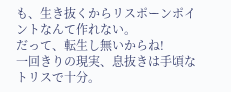も、生き抜くからリスポーンポイントなんて作れない。
だって、転生し無いからね!
一回きりの現実、息抜きは手頃なトリスで十分。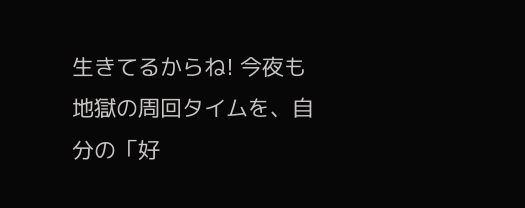生きてるからね! 今夜も地獄の周回タイムを、自分の「好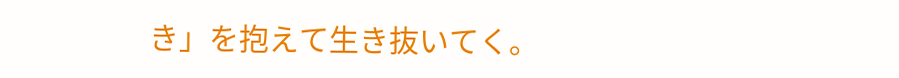き」を抱えて生き抜いてく。